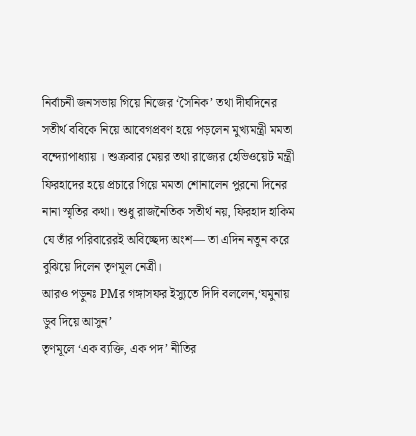নির্বাচনী জনসভায় গিয়ে নিজের ‘সৈনিক’ তথা দীর্ঘদিনের সতীর্থ ববিকে নিয়ে আবেগপ্রবণ হয়ে পড়লেন মুখ্যমন্ত্রী মমতা বন্দ্যোপাধ্যায় । শুক্রবার মেয়র তথা রাজ্যের হেভিওয়েট মন্ত্রী ফিরহাদের হয়ে প্রচারে গিয়ে মমতা শোনালেন পুরনো দিনের নানা স্মৃতির কথা। শুধু রাজনৈতিক সতীর্থ নয়, ফিরহাদ হাকিম যে তাঁর পরিবারেরই অবিচ্ছেদ্য অংশ— তা এদিন নতুন করে বুঝিয়ে দিলেন তৃণমূল নেত্রী।
আরও পড়ুনঃ PMর গঙ্গাসফর ইস্যুতে দিদি বললেন,‘যমুনায় ডুব দিয়ে আসুন’
তৃণমূলে ‘এক ব্যক্তি, এক পদ’ নীতির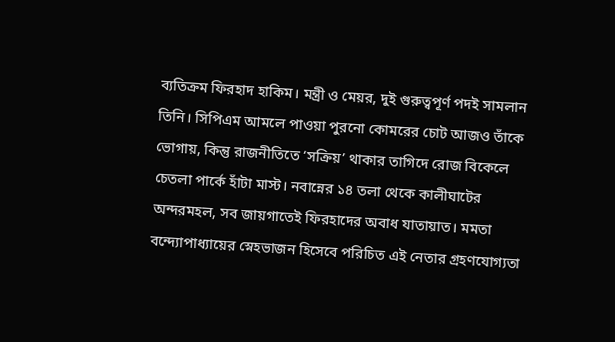ব্যতিক্রম ফিরহাদ হাকিম। মন্ত্রী ও মেয়র, দুই গুরুত্বপূর্ণ পদই সামলান তিনি। সিপিএম আমলে পাওয়া পুরনো কোমরের চোট আজও তাঁকে ভোগায়, কিন্তু রাজনীতিতে ‘সক্রিয়’ থাকার তাগিদে রোজ বিকেলে চেতলা পার্কে হাঁটা মাস্ট। নবান্নের ১৪ তলা থেকে কালীঘাটের অন্দরমহল, সব জায়গাতেই ফিরহাদের অবাধ যাতায়াত। মমতা বন্দ্যোপাধ্যায়ের স্নেহভাজন হিসেবে পরিচিত এই নেতার গ্রহণযোগ্যতা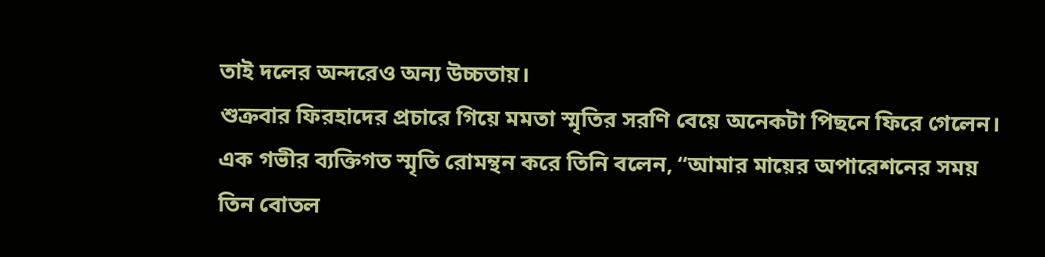তাই দলের অন্দরেও অন্য উচ্চতায়।
শুক্রবার ফিরহাদের প্রচারে গিয়ে মমতা স্মৃতির সরণি বেয়ে অনেকটা পিছনে ফিরে গেলেন। এক গভীর ব্যক্তিগত স্মৃতি রোমন্থন করে তিনি বলেন, “আমার মায়ের অপারেশনের সময় তিন বোতল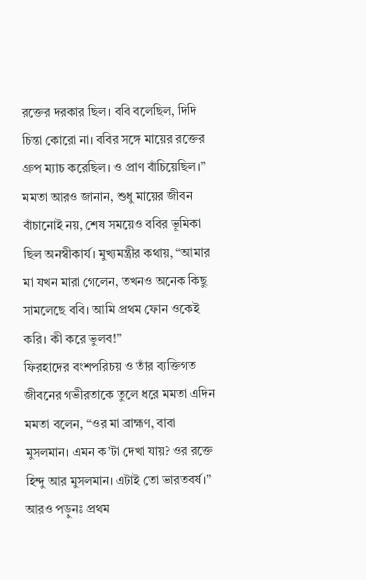রক্তের দরকার ছিল। ববি বলেছিল, দিদি চিন্তা কোরো না। ববির সঙ্গে মায়ের রক্তের গ্রুপ ম্যাচ করেছিল। ও প্রাণ বাঁচিয়েছিল।”
মমতা আরও জানান, শুধু মায়ের জীবন বাঁচানোই নয়, শেষ সময়েও ববির ভূমিকা ছিল অনস্বীকার্য। মুখ্যমন্ত্রীর কথায়, “আমার মা যখন মারা গেলেন, তখনও অনেক কিছু সামলেছে ববি। আমি প্রথম ফোন ওকেই করি। কী করে ভুলব!”
ফিরহাদের বংশপরিচয় ও তাঁর ব্যক্তিগত জীবনের গভীরতাকে তুলে ধরে মমতা এদিন মমতা বলেন, “ওর মা ব্রাহ্মণ, বাবা মুসলমান। এমন ক’টা দেখা যায়? ওর রক্তে হিন্দু আর মুসলমান। এটাই তো ভারতবর্ষ।”
আরও পড়ুনঃ প্রথম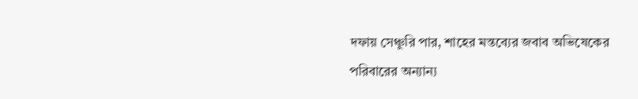দফায় সেঞ্চুরি পার, শাহের মন্তব্যের জবাব অভিষেকের
পরিবারের অন্যান্য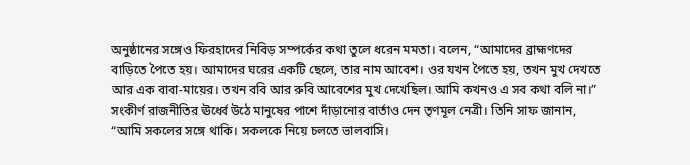অনুষ্ঠানের সঙ্গেও ফিরহাদের নিবিড় সম্পর্কের কথা তুলে ধরেন মমতা। বলেন, “আমাদের ব্রাহ্মণদের বাড়িতে পৈতে হয়। আমাদের ঘরের একটি ছেলে, তার নাম আবেশ। ওর যখন পৈতে হয়, তখন মুখ দেখতে আর এক বাবা-মায়ের। তখন ববি আর রুবি আবেশের মুখ দেখেছিল। আমি কখনও এ সব কথা বলি না।”
সংকীর্ণ রাজনীতির ঊর্ধ্বে উঠে মানুষের পাশে দাঁড়ানোর বার্তাও দেন তৃণমূল নেত্রী। তিনি সাফ জানান, “আমি সকলের সঙ্গে থাকি। সকলকে নিয়ে চলতে ভালবাসি।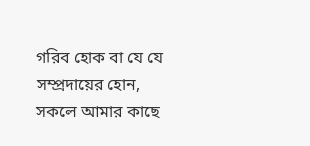গরিব হোক বা যে যে সম্প্রদায়ের হোন, সকলে আমার কাছে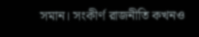সমান। সংকীর্ণ রাজনীতি কখনও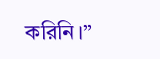করিনি।”